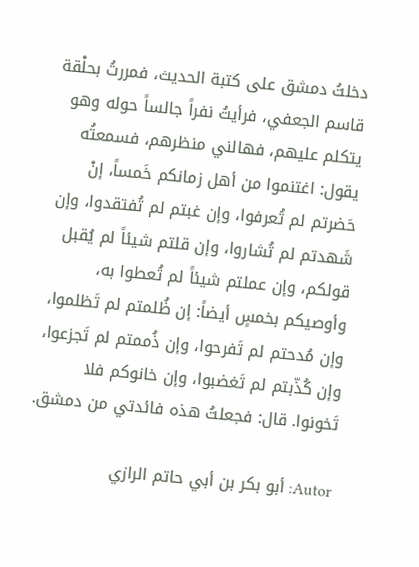دخلتُ دمشق على كتبة الحديث، فمررتُ بحلْقة قاسم الجعفي، فرأيتُ نفراً جالساً حوله وهو يتكلم عليهم، فهالني منظرهم، فسمعتُه يقول: اغتنموا من أهل زمانكم خَمساً، إنْ حَضرتم لم تُعرفوا، وإن غبتم لم تُفتقدوا، وإن شَهدتم لم تُشاروا، وإن قلتم شيئاً لم يُقبل قولكم، وإن عملتم شيئاً لم تُعطوا به، وأوصيكم بخمسٍ أيضاً: إن ظُلمتم لم تَظلموا، وإن مُدحتم لم تَفرحوا، وإن ذُممتم لم تَجزعوا، وإن كُذّبتم لم تَغضبوا، وإن خانوكم فلا تَخونوا. قال: فجعلتُ هذه فائدتي من دمشق.

Autor: أبو بكر بن أبي حاتم الرازي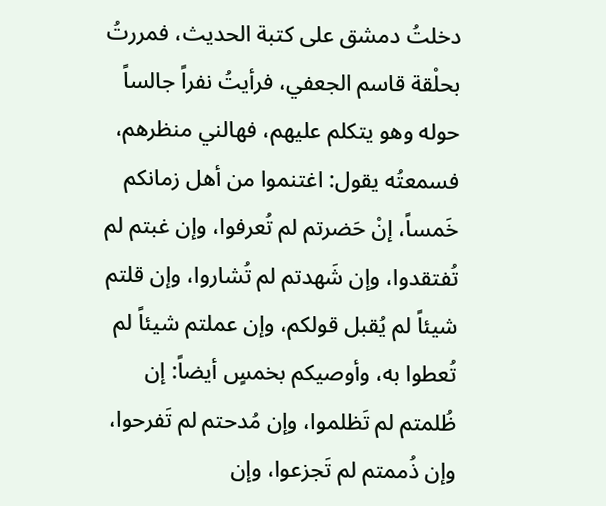دخلتُ دمشق على كتبة الحديث، فمررتُ بحلْقة قاسم الجعفي، فرأيتُ نفراً جالساً حوله وهو يتكلم عليهم، فهالني منظرهم، فسمعتُه يقول: اغتنموا من أهل زمانكم خَمساً، إنْ حَضرتم لم تُعرفوا، وإن غبتم لم تُفتقدوا، وإن شَهدتم لم تُشاروا، وإن قلتم شيئاً لم يُقبل قولكم، وإن عملتم شيئاً لم تُعطوا به، وأوصيكم بخمسٍ أيضاً: إن ظُلمتم لم تَظلموا، وإن مُدحتم لم تَفرحوا، وإن ذُممتم لم تَجزعوا، وإن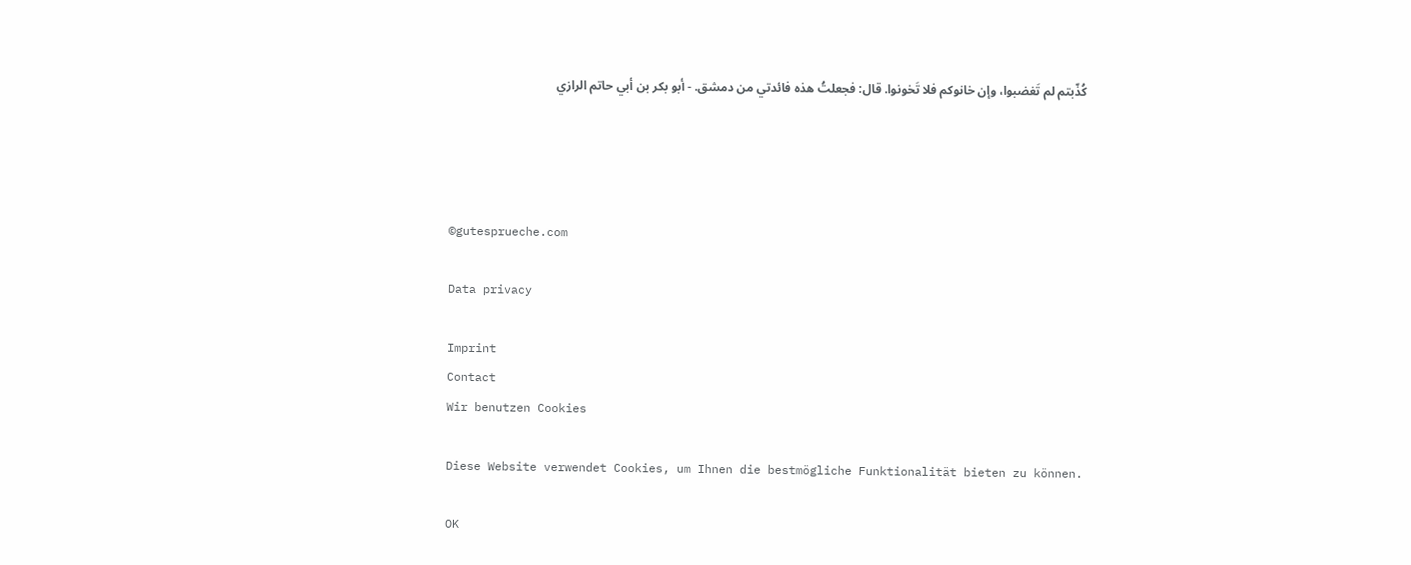كُذّبتم لم تَغضبوا، وإن خانوكم فلا تَخونوا. قال: فجعلتُ هذه فائدتي من دمشق. - أبو بكر بن أبي حاتم الرازي




©gutesprueche.com

Data privacy

Imprint
Contact
Wir benutzen Cookies

Diese Website verwendet Cookies, um Ihnen die bestmögliche Funktionalität bieten zu können.

OK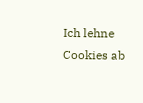Ich lehne Cookies ab